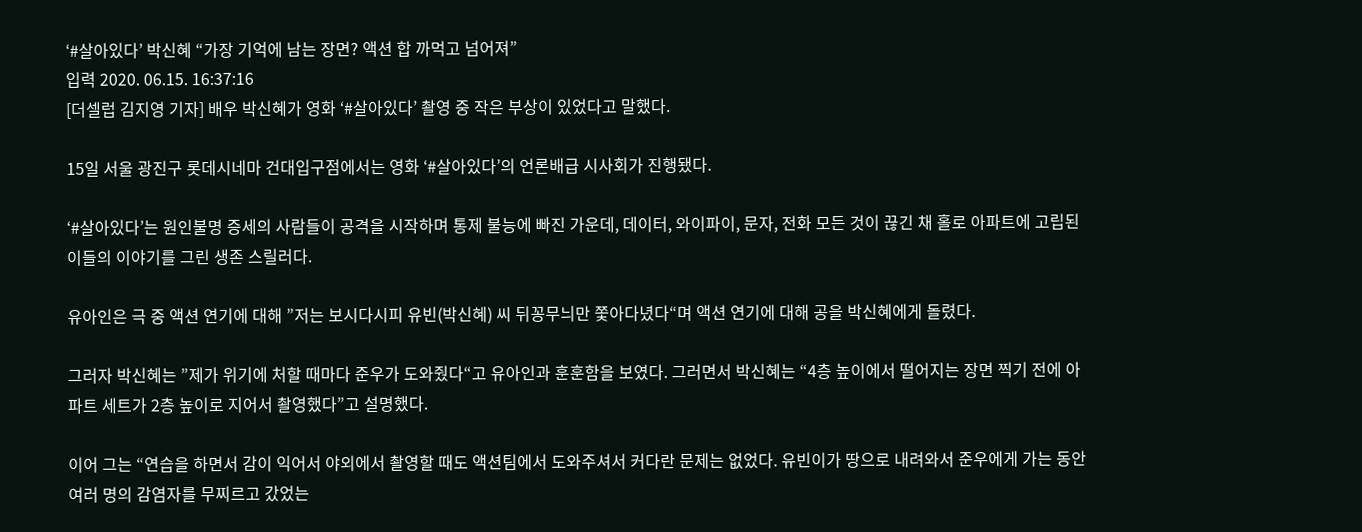‘#살아있다’ 박신혜 “가장 기억에 남는 장면? 액션 합 까먹고 넘어져”
입력 2020. 06.15. 16:37:16
[더셀럽 김지영 기자] 배우 박신혜가 영화 ‘#살아있다’ 촬영 중 작은 부상이 있었다고 말했다.

15일 서울 광진구 롯데시네마 건대입구점에서는 영화 ‘#살아있다’의 언론배급 시사회가 진행됐다.

‘#살아있다’는 원인불명 증세의 사람들이 공격을 시작하며 통제 불능에 빠진 가운데, 데이터, 와이파이, 문자, 전화 모든 것이 끊긴 채 홀로 아파트에 고립된 이들의 이야기를 그린 생존 스릴러다.

유아인은 극 중 액션 연기에 대해 ”저는 보시다시피 유빈(박신혜) 씨 뒤꽁무늬만 쫓아다녔다“며 액션 연기에 대해 공을 박신혜에게 돌렸다.

그러자 박신혜는 ”제가 위기에 처할 때마다 준우가 도와줬다“고 유아인과 훈훈함을 보였다. 그러면서 박신혜는 “4층 높이에서 떨어지는 장면 찍기 전에 아파트 세트가 2층 높이로 지어서 촬영했다”고 설명했다.

이어 그는 “연습을 하면서 감이 익어서 야외에서 촬영할 때도 액션팀에서 도와주셔서 커다란 문제는 없었다. 유빈이가 땅으로 내려와서 준우에게 가는 동안 여러 명의 감염자를 무찌르고 갔었는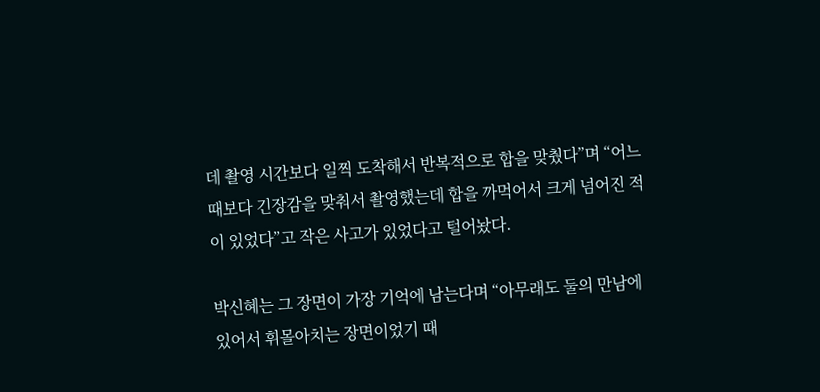데 촬영 시간보다 일찍 도착해서 반복적으로 합을 맞췄다”며 “어느 때보다 긴장감을 맞춰서 촬영했는데 합을 까먹어서 크게 넘어진 적이 있었다”고 작은 사고가 있었다고 털어놨다.

박신혜는 그 장면이 가장 기억에 남는다며 “아무래도 둘의 만남에 있어서 휘몰아치는 장면이었기 때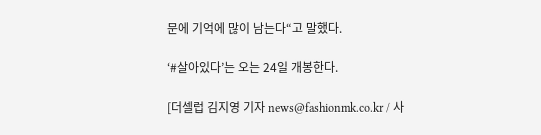문에 기억에 많이 남는다“고 말했다.

‘#살아있다’는 오는 24일 개봉한다.

[더셀럽 김지영 기자 news@fashionmk.co.kr / 사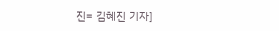진= 김혜진 기자]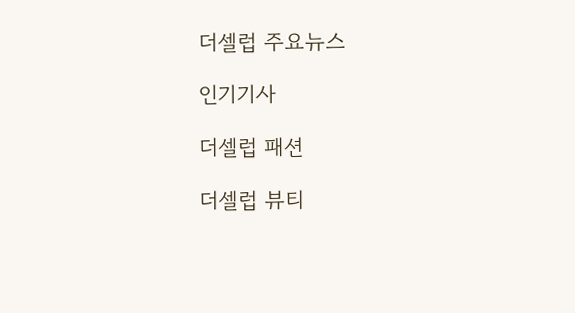더셀럽 주요뉴스

인기기사

더셀럽 패션

더셀럽 뷰티